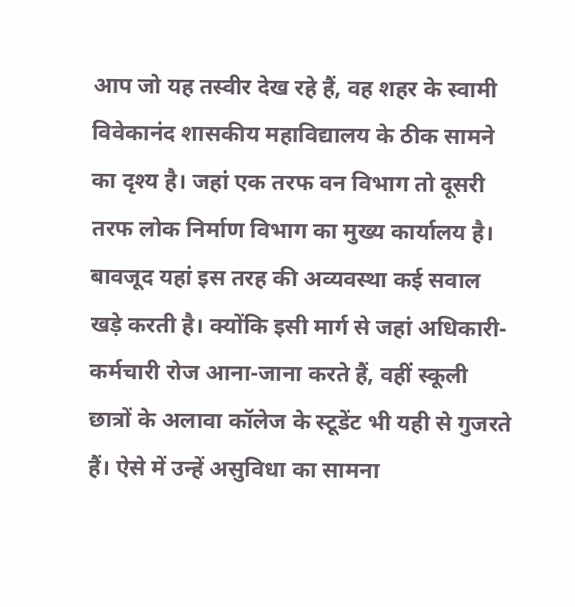आप जो यह तस्वीर देख रहे हैं, वह शहर के स्वामी विवेकानंद शासकीय महाविद्यालय के ठीक सामने का दृश्य है। जहां एक तरफ वन विभाग तो दूसरी तरफ लोक निर्माण विभाग का मुख्य कार्यालय है। बावजूद यहां इस तरह की अव्यवस्था कई सवाल खड़े करती है। क्योंकि इसी मार्ग से जहां अधिकारी-कर्मचारी रोज आना-जाना करते हैं, वहीं स्कूली छात्रों के अलावा कॉलेज के स्टूडेंट भी यही से गुजरते हैं। ऐसे में उन्हें असुविधा का सामना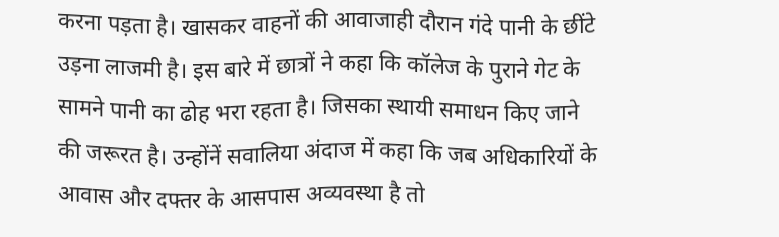करना पड़ता है। खासकर वाहनों की आवाजाही दौरान गंदे पानी के छींटे उड़ना लाजमी है। इस बारे में छात्रों ने कहा कि कॉलेज के पुराने गेट के सामने पानी का ढोह भरा रहता है। जिसका स्थायी समाधन किए जाने की जरूरत है। उन्होंनें सवालिया अंदाज में कहा कि जब अधिकारियों के आवास और दफ्तर के आसपास अव्यवस्था है तो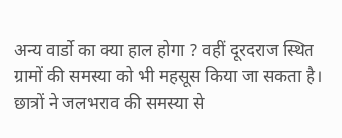अन्य वार्डो का क्या हाल होगा ? वहीं दूरदराज स्थित ग्रामों की समस्या को भी महसूस किया जा सकता है। छात्रों ने जलभराव की समस्या से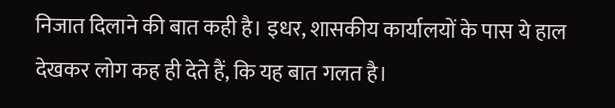निजात दिलाने की बात कही है। इधर, शासकीय कार्यालयों के पास ये हाल देखकर लोग कह ही देते हैं, कि यह बात गलत है।